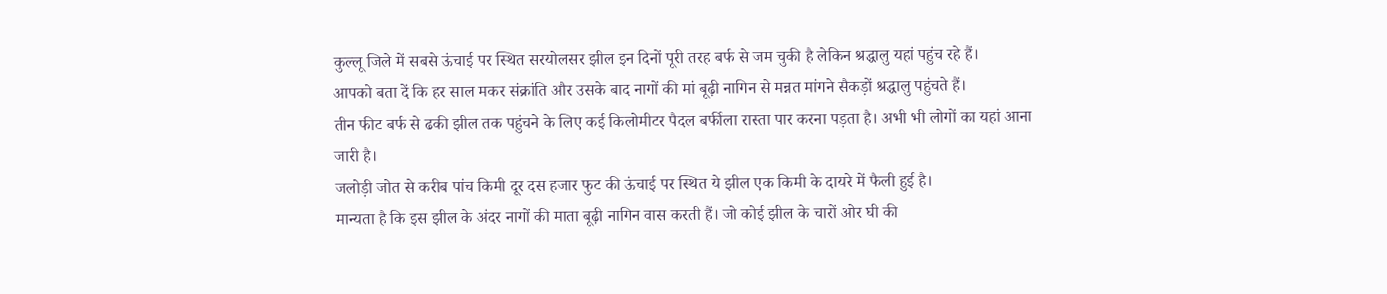कुल्लू जिले में सबसे ऊंचाई पर स्थित सरयोलसर झील इन दिनों पूरी तरह बर्फ से जम चुकी है लेकिन श्रद्धालु यहां पहुंच रहे हैं।
आपको बता दें कि हर साल मकर संक्रांति और उसके बाद नागों की मां बूढ़ी नागिन से मन्नत मांगने सैकड़ों श्रद्धालु पहुंचते हैं।
तीन फीट बर्फ से ढकी झील तक पहुंचने के लिए कई किलोमीटर पैदल बर्फीला रास्ता पार करना पड़ता है। अभी भी लोगों का यहां आना जारी है।
जलोड़ी जोत से करीब पांच किमी दूर दस हजार फुट की ऊंचाई पर स्थित ये झील एक किमी के दायरे में फैली हुई है।
मान्यता है कि इस झील के अंदर नागों की माता बूढ़ी नागिन वास करती हैं। जो कोई झील के चारों ओर घी की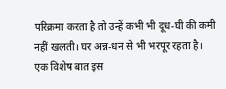परिक्रमा करता है तो उन्हें कभी भी दूध-घी की कमी नहीं खलती। घर अन्न-धन से भी भरपूर रहता है।
एक विशेष बात इस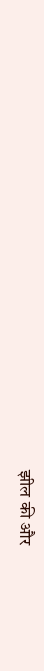झील की और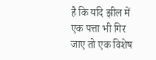है कि यदि झील में एक पत्ता भी गिर जाए तो एक विशेष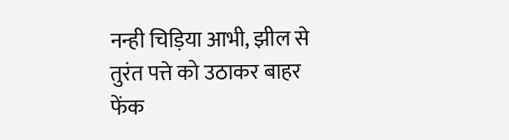नन्ही चिड़िया आभी, झील से तुरंत पत्ते को उठाकर बाहर फेंक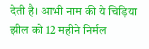देती है। आभी नाम की ये चिड़िया झील को 12 महीने निर्मल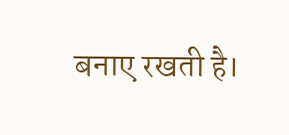बनाए रखती है।